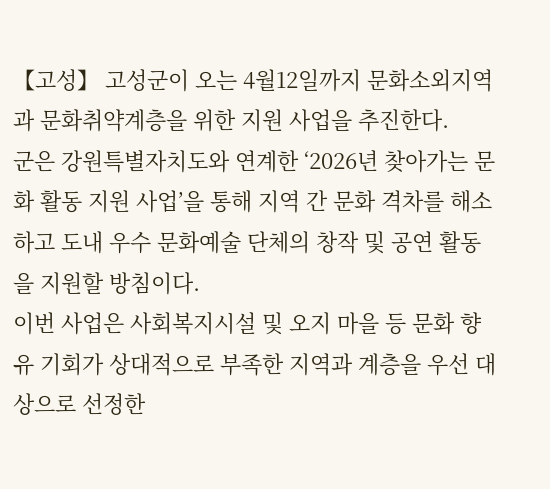【고성】 고성군이 오는 4월12일까지 문화소외지역과 문화취약계층을 위한 지원 사업을 추진한다.
군은 강원특별자치도와 연계한 ‘2026년 찾아가는 문화 활동 지원 사업’을 통해 지역 간 문화 격차를 해소하고 도내 우수 문화예술 단체의 창작 및 공연 활동을 지원할 방침이다.
이번 사업은 사회복지시설 및 오지 마을 등 문화 향유 기회가 상대적으로 부족한 지역과 계층을 우선 대상으로 선정한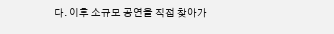다. 이후 소규모 공연을 직접 찾아가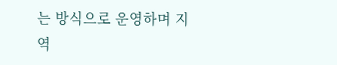는 방식으로 운영하며 지역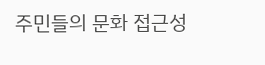주민들의 문화 접근성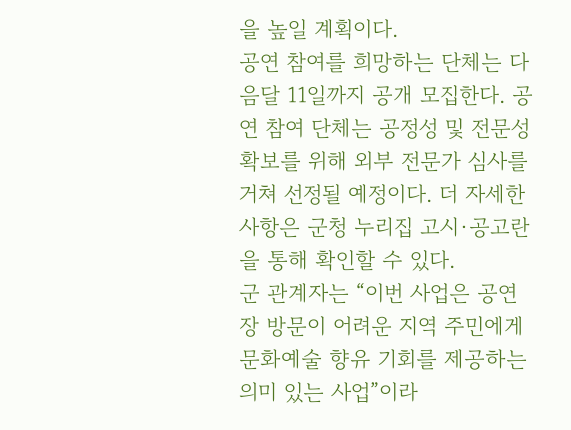을 높일 계획이다.
공연 참여를 희망하는 단체는 다음달 11일까지 공개 모집한다. 공연 참여 단체는 공정성 및 전문성 확보를 위해 외부 전문가 심사를 거쳐 선정될 예정이다. 더 자세한 사항은 군청 누리집 고시·공고란을 통해 확인할 수 있다.
군 관계자는 “이번 사업은 공연장 방문이 어려운 지역 주민에게 문화예술 향유 기회를 제공하는 의미 있는 사업”이라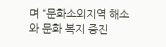며 “문화소외지역 해소와 문화 복지 증진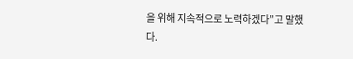을 위해 지속적으로 노력하겠다”고 말했다.